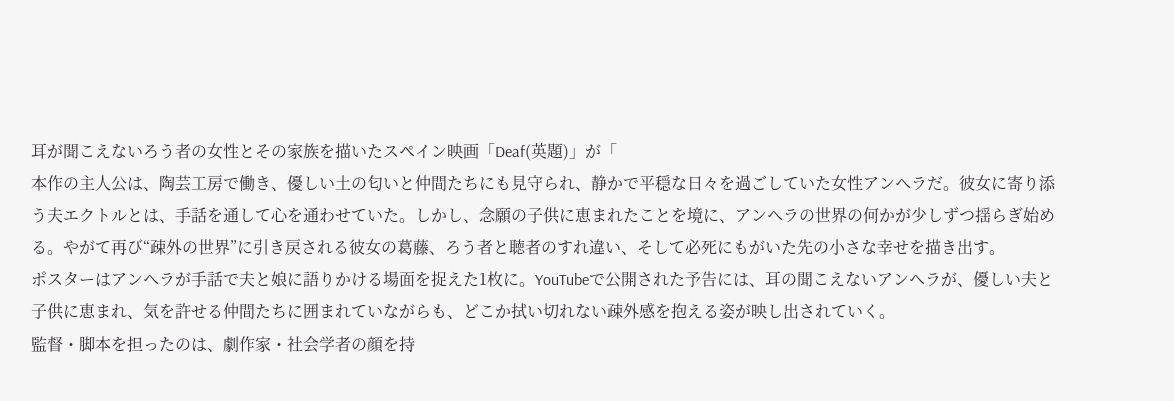耳が聞こえないろう者の女性とその家族を描いたスペイン映画「Deaf(英題)」が「
本作の主人公は、陶芸工房で働き、優しい土の匂いと仲間たちにも見守られ、静かで平穏な日々を過ごしていた女性アンヘラだ。彼女に寄り添う夫エクトルとは、手話を通して心を通わせていた。しかし、念願の子供に恵まれたことを境に、アンヘラの世界の何かが少しずつ揺らぎ始める。やがて再び“疎外の世界”に引き戻される彼女の葛藤、ろう者と聴者のすれ違い、そして必死にもがいた先の小さな幸せを描き出す。
ポスターはアンヘラが手話で夫と娘に語りかける場面を捉えた1枚に。YouTubeで公開された予告には、耳の聞こえないアンヘラが、優しい夫と子供に恵まれ、気を許せる仲間たちに囲まれていながらも、どこか拭い切れない疎外感を抱える姿が映し出されていく。
監督・脚本を担ったのは、劇作家・社会学者の顔を持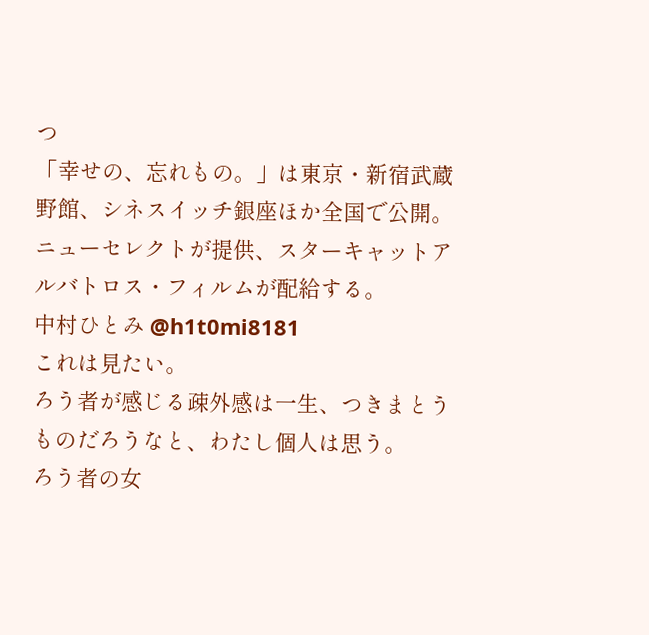つ
「幸せの、忘れもの。」は東京・新宿武蔵野館、シネスイッチ銀座ほか全国で公開。ニューセレクトが提供、スターキャットアルバトロス・フィルムが配給する。
中村ひとみ @h1t0mi8181
これは見たい。
ろう者が感じる疎外感は一生、つきまとうものだろうなと、わたし個人は思う。
ろう者の女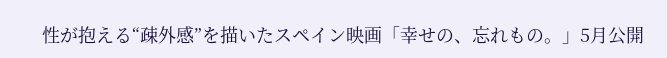性が抱える“疎外感”を描いたスペイン映画「幸せの、忘れもの。」5月公開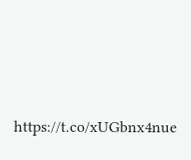https://t.co/xUGbnx4nue